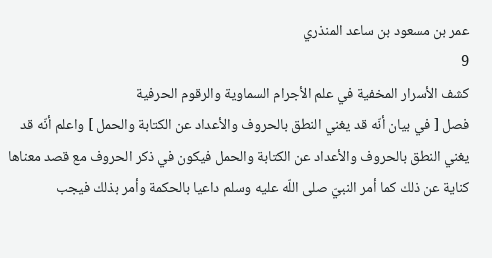عمر بن مسعود بن ساعد المنذري
9
كشف الأسرار المخفية في علم الأجرام السماوية والرقوم الحرفية
فصل [ في بيان أنّه قد يغني النطق بالحروف والأعداد عن الكتابة والحمل ] واعلم أنّه قد يغني النطق بالحروف والأعداد عن الكتابة والحمل فيكون في ذكر الحروف مع قصد معناها كناية عن ذلك كما أمر النبيّ صلى اللّه عليه وسلم داعيا بالحكمة وأمر بذلك فيجب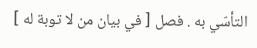التأسّي به . فصل [ في بيان من لا توبة له ]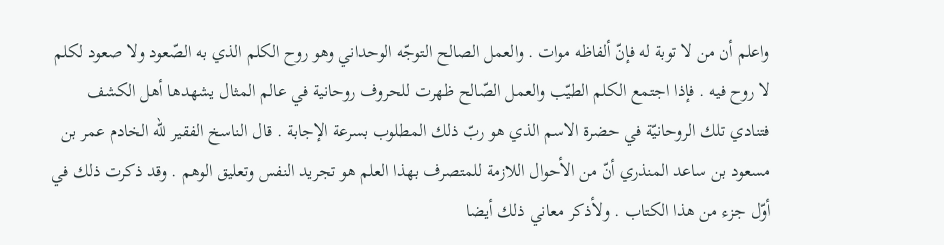واعلم أن من لا توبة له فإنّ ألفاظه موات . والعمل الصالح التوجّه الوحداني وهو روح الكلم الذي به الصّعود ولا صعود لكلم لا روح فيه . فإذا اجتمع الكلم الطيّب والعمل الصّالح ظهرت للحروف روحانية في عالم المثال يشهدها أهل الكشف فتنادي تلك الروحانيّة في حضرة الاسم الذي هو ربّ ذلك المطلوب بسرعة الإجابة . قال الناسخ الفقير للّه الخادم عمر بن مسعود بن ساعد المنذري أنّ من الأحوال اللازمة للمتصرف بهذا العلم هو تجريد النفس وتعليق الوهم . وقد ذكرت ذلك في أوّل جزء من هذا الكتاب . ولأذكر معاني ذلك أيضا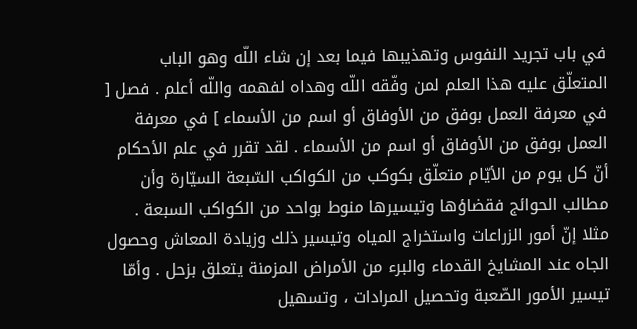في باب تجريد النفوس وتهذيبها فيما بعد إن شاء اللّه وهو الباب المتعلّق عليه هذا العلم لمن وفّقه اللّه وهداه لفهمه واللّه أعلم . فصل [ في معرفة العمل بوفق من الأوفاق أو اسم من الأسماء ] في معرفة العمل بوفق من الأوفاق أو اسم من الأسماء . لقد تقرر في علم الأحكام أنّ كل يوم من الأيّام متعلّق بكوكب من الكواكب السّبعة السيّارة وأن مطالب الحوائج فقضاؤها وتيسيرها منوط بواحد من الكواكب السبعة . مثلا إنّ أمور الزراعات واستخراج المياه وتيسير ذلك وزيادة المعاش وحصول الجاه عند المشايخ القدماء والبرء من الأمراض المزمنة يتعلق بزحل . وأمّا تيسير الأمور الصّعبة وتحصيل المرادات ، وتسهيل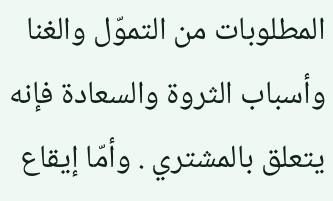المطلوبات من التموّل والغنا وأسباب الثروة والسعادة فإنه يتعلق بالمشتري . وأمّا إيقاع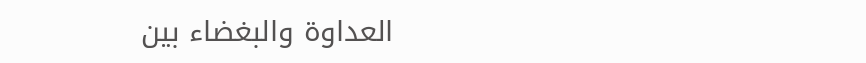العداوة والبغضاء بين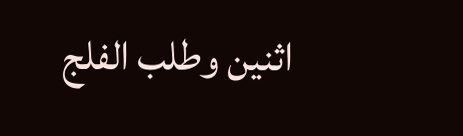اثنين وطلب الفلج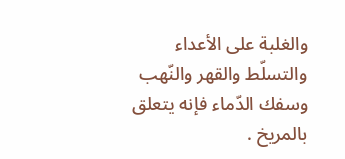والغلبة على الأعداء والتسلّط والقهر والنّهب وسفك الدّماء فإنه يتعلق بالمريخ .